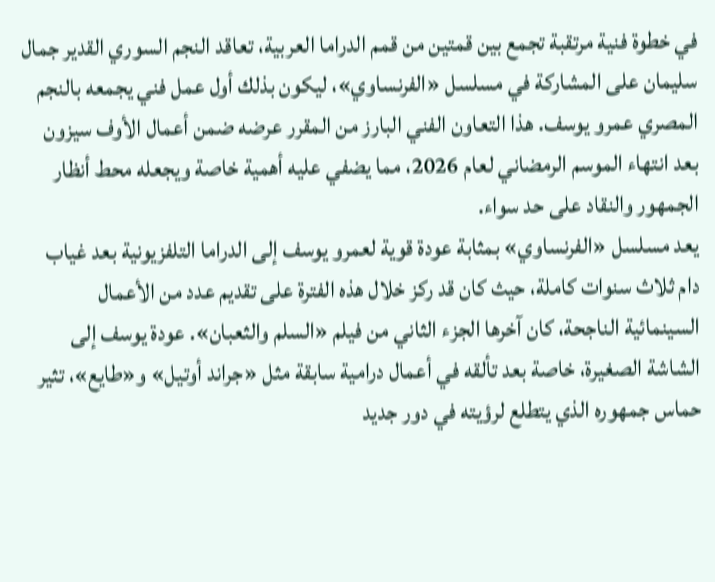في خطوة فنية مرتقبة تجمع بين قمتين من قمم الدراما العربية، تعاقد النجم السوري القدير جمال سليمان على المشاركة في مسلسل «الفرنساوي»، ليكون بذلك أول عمل فني يجمعه بالنجم المصري عمرو يوسف. هذا التعاون الفني البارز من المقرر عرضه ضمن أعمال الأوف سيزون بعد انتهاء الموسم الرمضاني لعام 2026، مما يضفي عليه أهمية خاصة ويجعله محط أنظار الجمهور والنقاد على حد سواء.
يعد مسلسل «الفرنساوي» بمثابة عودة قوية لعمرو يوسف إلى الدراما التلفزيونية بعد غياب دام ثلاث سنوات كاملة، حيث كان قد ركز خلال هذه الفترة على تقديم عدد من الأعمال السينمائية الناجحة، كان آخرها الجزء الثاني من فيلم «السلم والثعبان». عودة يوسف إلى الشاشة الصغيرة، خاصة بعد تألقه في أعمال درامية سابقة مثل «جراند أوتيل» و«طايع»، تثير حماس جمهوره الذي يتطلع لرؤيته في دور جديد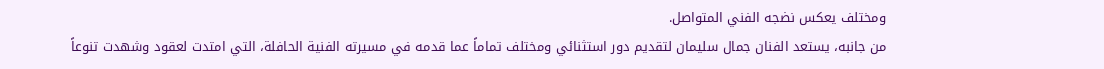ومختلف يعكس نضجه الفني المتواصل.
من جانبه، يستعد الفنان جمال سليمان لتقديم دور استثنائي ومختلف تماماً عما قدمه في مسيرته الفنية الحافلة، التي امتدت لعقود وشهدت تنوعاً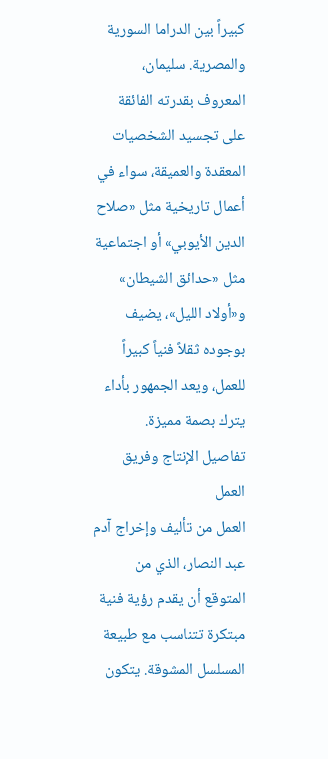كبيراً بين الدراما السورية والمصرية. سليمان، المعروف بقدرته الفائقة على تجسيد الشخصيات المعقدة والعميقة، سواء في أعمال تاريخية مثل «صلاح الدين الأيوبي» أو اجتماعية مثل «حدائق الشيطان» و«أولاد الليل»، يضيف بوجوده ثقلاً فنياً كبيراً للعمل، ويعد الجمهور بأداء يترك بصمة مميزة.
تفاصيل الإنتاج وفريق العمل
العمل من تأليف وإخراج آدم عبد النصار، الذي من المتوقع أن يقدم رؤية فنية مبتكرة تتناسب مع طبيعة المسلسل المشوقة. يتكون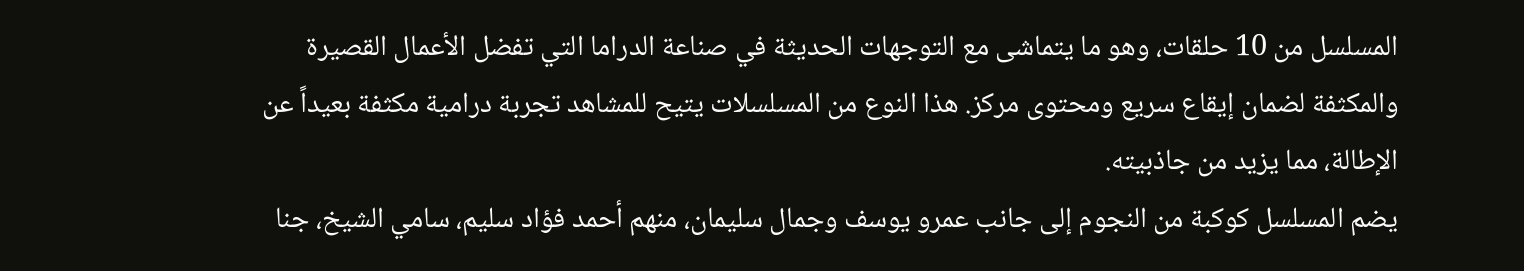المسلسل من 10 حلقات، وهو ما يتماشى مع التوجهات الحديثة في صناعة الدراما التي تفضل الأعمال القصيرة والمكثفة لضمان إيقاع سريع ومحتوى مركز. هذا النوع من المسلسلات يتيح للمشاهد تجربة درامية مكثفة بعيداً عن الإطالة، مما يزيد من جاذبيته.
يضم المسلسل كوكبة من النجوم إلى جانب عمرو يوسف وجمال سليمان، منهم أحمد فؤاد سليم، سامي الشيخ، جنا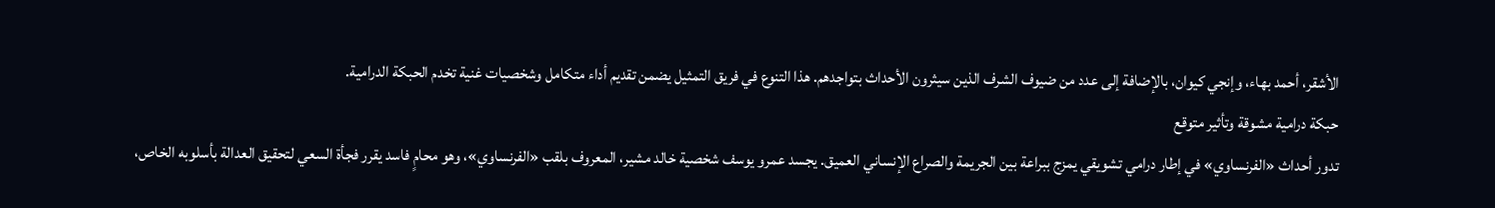الأشقر، أحمد بهاء، وإنجي كيوان، بالإضافة إلى عدد من ضيوف الشرف الذين سيثرون الأحداث بتواجدهم. هذا التنوع في فريق التمثيل يضمن تقديم أداء متكامل وشخصيات غنية تخدم الحبكة الدرامية.
حبكة درامية مشوقة وتأثير متوقع
تدور أحداث «الفرنساوي» في إطار درامي تشويقي يمزج ببراعة بين الجريمة والصراع الإنساني العميق. يجسد عمرو يوسف شخصية خالد مشير، المعروف بلقب «الفرنساوي»، وهو محامٍ فاسد يقرر فجأة السعي لتحقيق العدالة بأسلوبه الخاص،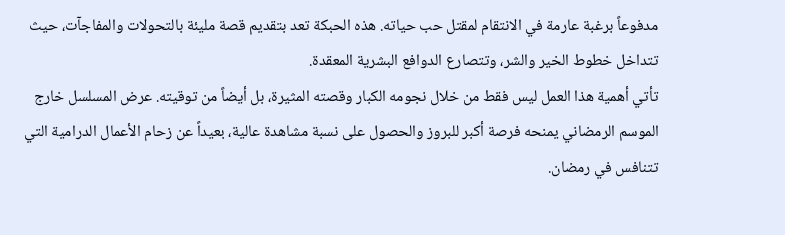مدفوعاً برغبة عارمة في الانتقام لمقتل حب حياته. هذه الحبكة تعد بتقديم قصة مليئة بالتحولات والمفاجآت، حيث تتداخل خطوط الخير والشر، وتتصارع الدوافع البشرية المعقدة.
تأتي أهمية هذا العمل ليس فقط من خلال نجومه الكبار وقصته المثيرة، بل أيضاً من توقيته. عرض المسلسل خارج الموسم الرمضاني يمنحه فرصة أكبر للبروز والحصول على نسبة مشاهدة عالية، بعيداً عن زحام الأعمال الدرامية التي تتنافس في رمضان.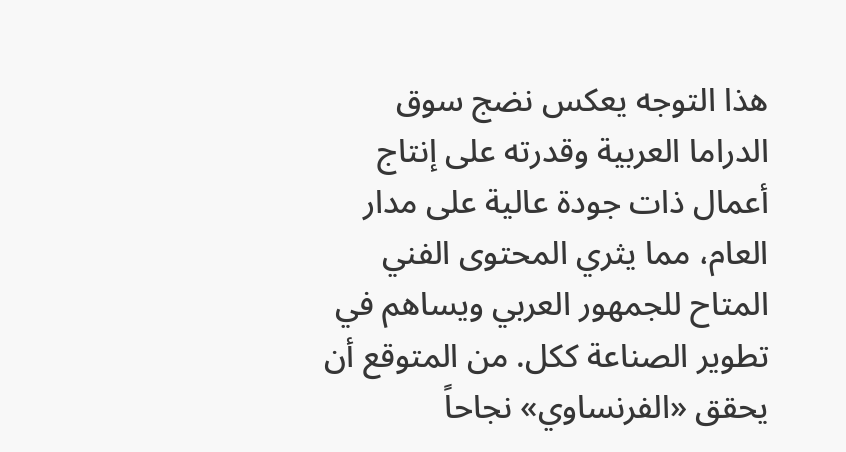هذا التوجه يعكس نضج سوق الدراما العربية وقدرته على إنتاج أعمال ذات جودة عالية على مدار العام، مما يثري المحتوى الفني المتاح للجمهور العربي ويساهم في تطوير الصناعة ككل. من المتوقع أن يحقق «الفرنساوي» نجاحاً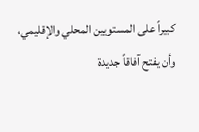كبيراً على المستويين المحلي والإقليمي، وأن يفتح آفاقاً جديدة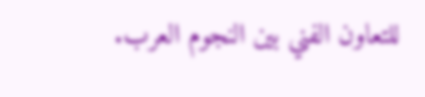للتعاون الفني بين النجوم العرب.